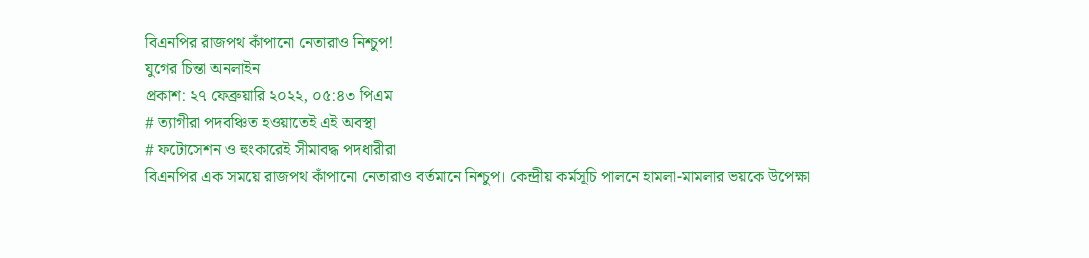বিএনপির রাজপথ কাঁপানো নেতারাও নিশ্চুপ!
যুগের চিন্তা অনলাইন
প্রকাশ: ২৭ ফেব্রুয়ারি ২০২২, ০৫:৪৩ পিএম
# ত্যাগীরা পদবঞ্চিত হওয়াতেই এই অবস্থা
# ফটোসেশন ও হুংকারেই সীমাবদ্ধ পদধারীরা
বিএনপির এক সময়ে রাজপথ কাঁপানো নেতারাও বর্তমানে নিশ্চুপ। কেন্দ্রীয় কর্মসূচি পালনে হামলা-মামলার ভয়কে উপেক্ষা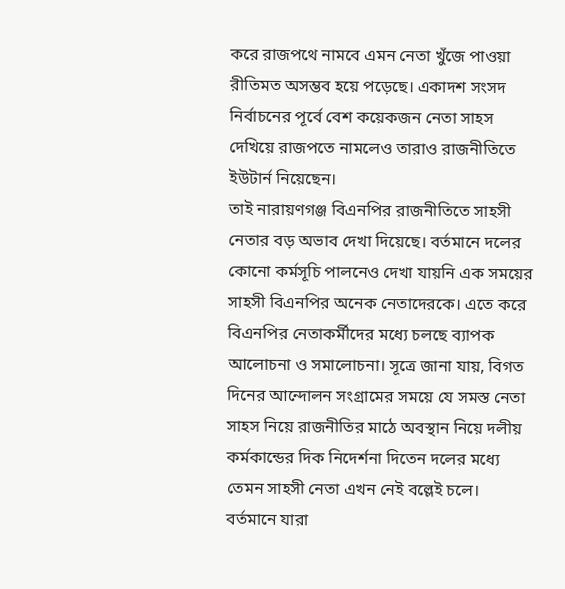করে রাজপথে নামবে এমন নেতা খুঁজে পাওয়া রীতিমত অসম্ভব হয়ে পড়েছে। একাদশ সংসদ নির্বাচনের পূর্বে বেশ কয়েকজন নেতা সাহস দেখিয়ে রাজপতে নামলেও তারাও রাজনীতিতে ইউটার্ন নিয়েছেন।
তাই নারায়ণগঞ্জ বিএনপির রাজনীতিতে সাহসী নেতার বড় অভাব দেখা দিয়েছে। বর্তমানে দলের কোনো কর্মসূচি পালনেও দেখা যায়নি এক সময়ের সাহসী বিএনপির অনেক নেতাদেরকে। এতে করে বিএনপির নেতাকর্মীদের মধ্যে চলছে ব্যাপক আলোচনা ও সমালোচনা। সূত্রে জানা যায়, বিগত দিনের আন্দোলন সংগ্রামের সময়ে যে সমস্ত নেতা সাহস নিয়ে রাজনীতির মাঠে অবস্থান নিয়ে দলীয় কর্মকান্ডের দিক নিদের্শনা দিতেন দলের মধ্যে তেমন সাহসী নেতা এখন নেই বল্লেই চলে।
বর্তমানে যারা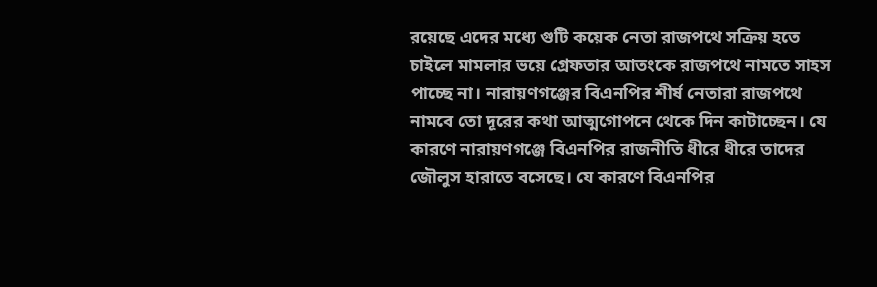রয়েছে এদের মধ্যে গুটি কয়েক নেতা রাজপথে সক্রিয় হতে চাইলে মামলার ভয়ে গ্রেফতার আতংকে রাজপথে নামতে সাহস পাচ্ছে না। নারায়ণগঞ্জের বিএনপির শীর্ষ নেতারা রাজপথে নামবে তো দূরের কথা আত্মগোপনে থেকে দিন কাটাচ্ছেন। যে কারণে নারায়ণগঞ্জে বিএনপির রাজনীতি ধীরে ধীরে তাদের জৌলুস হারাতে বসেছে। যে কারণে বিএনপির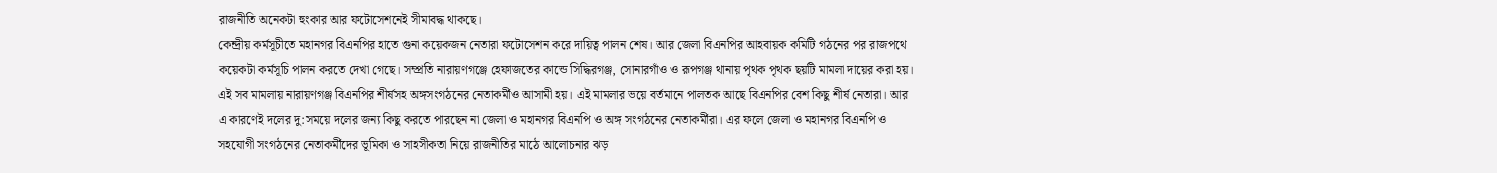রাজনীতি অনেকটা হুংকার আর ফটোসেশনেই সীমাবদ্ধ থাকছে।
কেন্দ্রীয় কর্মসূচীতে মহানগর বিএনপির হাতে গুনা কয়েকজন নেতারা ফটোসেশন করে দায়িত্ব পালন শেষ। আর জেলা বিএনপির আহবায়ক কমিটি গঠনের পর রাজপথে কয়েকটা কর্মসূচি পালন করতে দেখা গেছে। সম্প্রতি নারায়ণগঞ্জে হেফাজতের কান্ডে সিদ্ধিরগঞ্জ, সোনারগাঁও ও রূপগঞ্জ থানায় পৃথক পৃথক ছয়টি মামলা দায়ের করা হয়।
এই সব মামলায় নারায়ণগঞ্জ বিএনপির শীর্ষসহ অঙ্গসংগঠনের নেতাকর্মীও আসামী হয়। এই মামলার ভয়ে বর্তমানে পালতক আছে বিএনপির বেশ কিছু শীর্ষ নেতারা। আর এ কারণেই দলের দু:সময়ে দলের জন্য কিছু করতে পারছেন না জেলা ও মহানগর বিএনপি ও অঙ্গ সংগঠনের নেতাকর্মীরা। এর ফলে জেলা ও মহানগর বিএনপি ও সহযোগী সংগঠনের নেতাকর্মীদের ভূমিকা ও সাহসীকতা নিয়ে রাজনীতির মাঠে আলোচনার ঝড়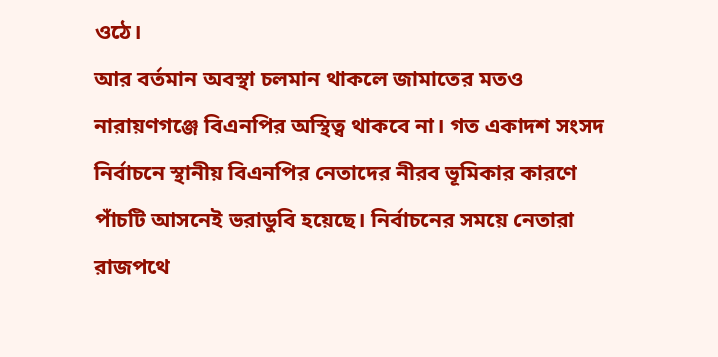ওঠে।
আর বর্তমান অবস্থা চলমান থাকলে জামাতের মতও নারায়ণগঞ্জে বিএনপির অস্থিত্ব থাকবে না। গত একাদশ সংসদ নির্বাচনে স্থানীয় বিএনপির নেতাদের নীরব ভূমিকার কারণে পাঁচটি আসনেই ভরাডুবি হয়েছে। নির্বাচনের সময়ে নেতারা রাজপথে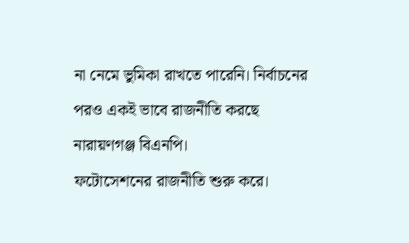না নেমে ভুমিকা রাখতে পারেনি। নির্বাচনের পরও একই ভাবে রাজনীতি করছে নারায়ণগঞ্জ বিএনপি।
ফটোসেশনের রাজনীতি শুরু করে।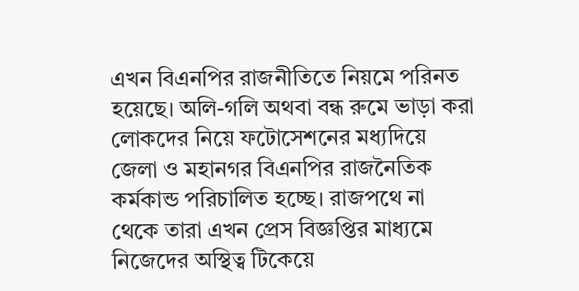এখন বিএনপির রাজনীতিতে নিয়মে পরিনত হয়েছে। অলি-গলি অথবা বন্ধ রুমে ভাড়া করা লোকদের নিয়ে ফটোসেশনের মধ্যদিয়ে জেলা ও মহানগর বিএনপির রাজনৈতিক কর্মকান্ড পরিচালিত হচ্ছে। রাজপথে না থেকে তারা এখন প্রেস বিজ্ঞপ্তির মাধ্যমে নিজেদের অস্থিত্ব টিকেয়ে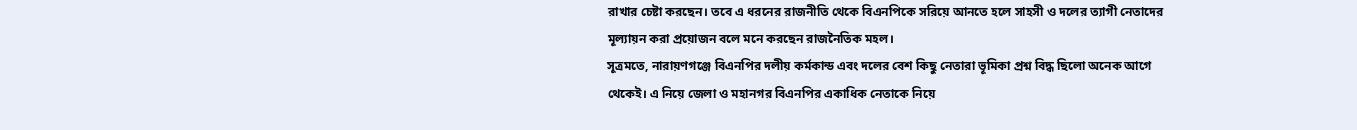রাখার চেষ্টা করছেন। তবে এ ধরনের রাজনীতি থেকে বিএনপিকে সরিয়ে আনতে হলে সাহসী ও দলের ত্যাগী নেতাদের মূল্যায়ন করা প্রয়োজন বলে মনে করছেন রাজনৈতিক মহল।
সূত্রমতে, নারায়ণগঞ্জে বিএনপির দলীয় কর্মকান্ড এবং দলের বেশ কিছু নেতারা ভূমিকা প্রশ্ন বিদ্ধ ছিলো অনেক আগে থেকেই। এ নিয়ে জেলা ও মহানগর বিএনপির একাধিক নেতাকে নিয়ে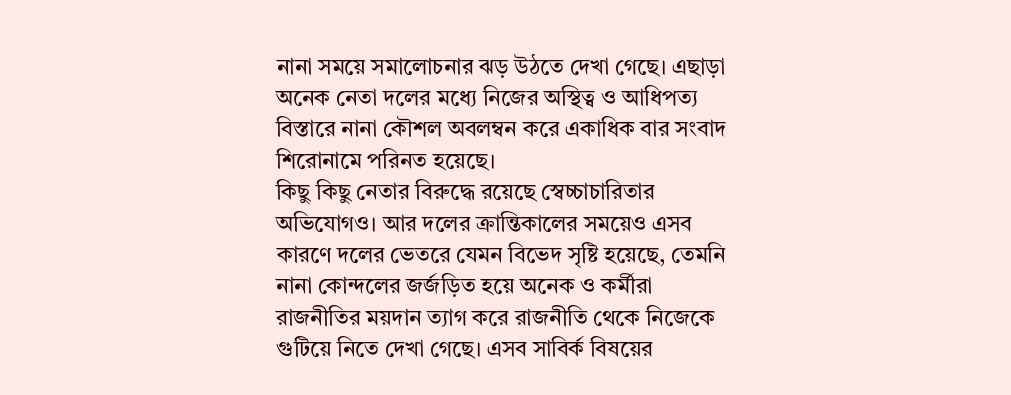নানা সময়ে সমালোচনার ঝড় উঠতে দেখা গেছে। এছাড়া অনেক নেতা দলের মধ্যে নিজের অস্থিত্ব ও আধিপত্য বিস্তারে নানা কৌশল অবলম্বন করে একাধিক বার সংবাদ শিরোনামে পরিনত হয়েছে।
কিছু কিছু নেতার বিরুদ্ধে রয়েছে স্বেচ্চাচারিতার অভিযোগও। আর দলের ক্রান্তিকালের সময়েও এসব কারণে দলের ভেতরে যেমন বিভেদ সৃষ্টি হয়েছে, তেমনি নানা কোন্দলের জর্জড়িত হয়ে অনেক ও কর্মীরা রাজনীতির ময়দান ত্যাগ করে রাজনীতি থেকে নিজেকে গুটিয়ে নিতে দেখা গেছে। এসব সাবির্ক বিষয়ের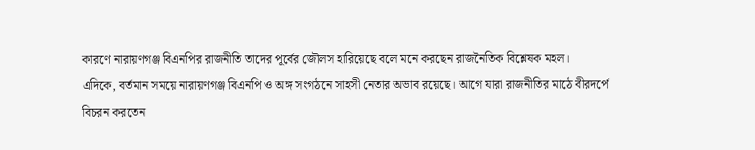কারণে নারায়ণগঞ্জ বিএনপির রাজনীতি তাদের পূর্বের জৌলস হারিয়েছে বলে মনে করছেন রাজনৈতিক বিশ্লেষক মহল।
এদিকে, বর্তমান সময়ে নারায়ণগঞ্জ বিএনপি ও অঙ্গ সংগঠনে সাহসী নেতার অভাব রয়েছে। আগে যারা রাজনীতির মাঠে বীরদর্পে বিচরন করতেন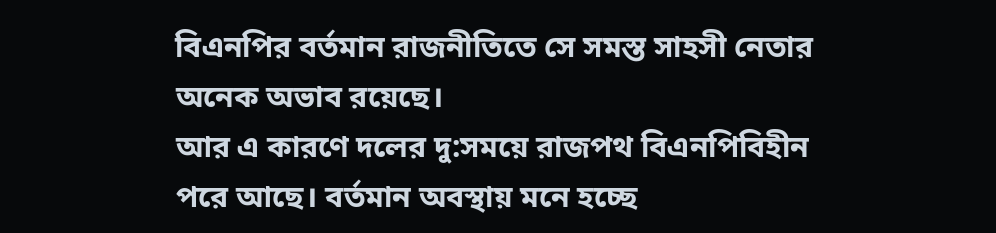বিএনপির বর্তমান রাজনীতিতে সে সমস্ত সাহসী নেতার অনেক অভাব রয়েছে।
আর এ কারণে দলের দু:সময়ে রাজপথ বিএনপিবিহীন পরে আছে। বর্তমান অবস্থায় মনে হচ্ছে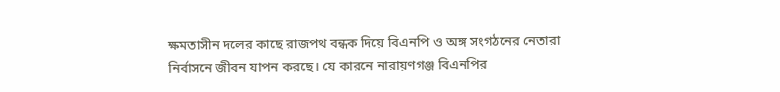ক্ষমতাসীন দলের কাছে রাজপথ বন্ধক দিয়ে বিএনপি ও অঙ্গ সংগঠনের নেতারা নির্বাসনে জীবন যাপন করছে। যে কারনে নারায়ণগঞ্জ বিএনপির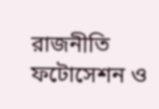রাজনীতি ফটোসেশন ও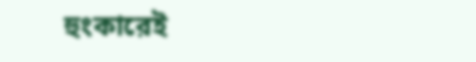হুংকারেই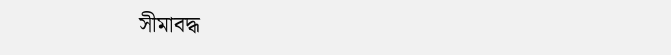সীমাবদ্ধ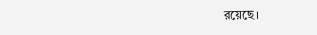রয়েছে।